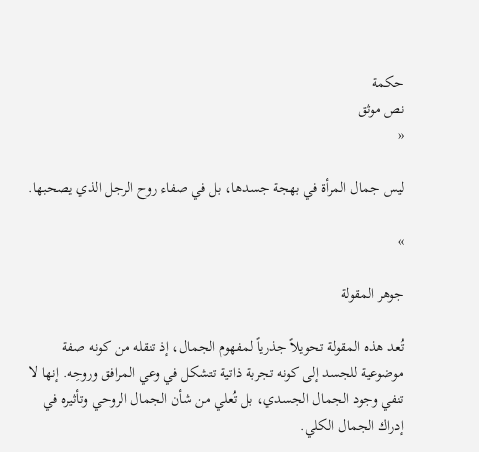حكمة
نص موثق
«

ليس جمال المرأة في بهجة جسدها، بل في صفاء روح الرجل الذي يصحبها.

»

جوهر المقولة

تُعد هذه المقولة تحويلاً جذرياً لمفهوم الجمال، إذ تنقله من كونه صفة موضوعية للجسد إلى كونه تجربة ذاتية تتشكل في وعي المرافق وروحِه. إنها لا تنفي وجود الجمال الجسدي، بل تُعلي من شأن الجمال الروحي وتأثيره في إدراك الجمال الكلي.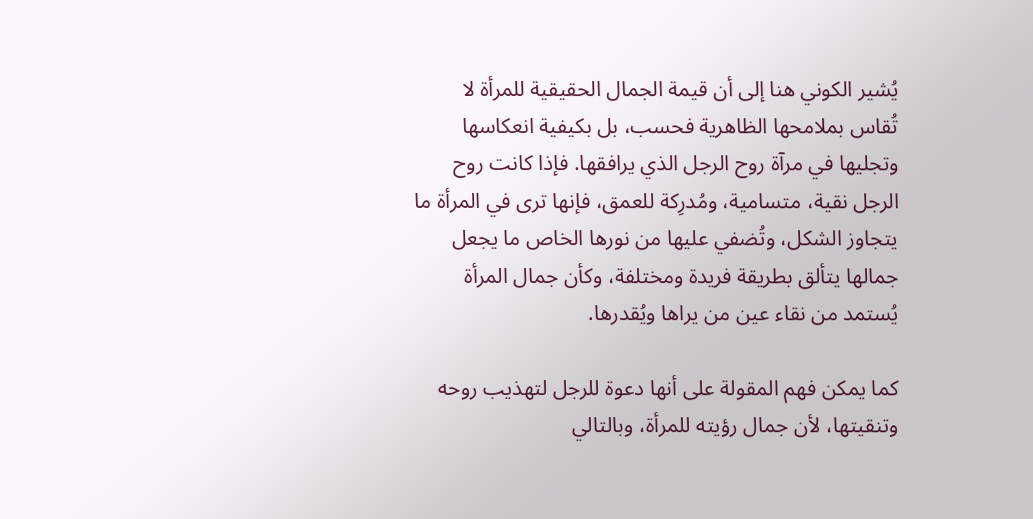يُشير الكوني هنا إلى أن قيمة الجمال الحقيقية للمرأة لا تُقاس بملامحها الظاهرية فحسب، بل بكيفية انعكاسها وتجليها في مرآة روح الرجل الذي يرافقها. فإذا كانت روح الرجل نقية، متسامية، ومُدرِكة للعمق، فإنها ترى في المرأة ما يتجاوز الشكل، وتُضفي عليها من نورها الخاص ما يجعل جمالها يتألق بطريقة فريدة ومختلفة، وكأن جمال المرأة يُستمد من نقاء عين من يراها ويُقدرها.

كما يمكن فهم المقولة على أنها دعوة للرجل لتهذيب روحه وتنقيتها، لأن جمال رؤيته للمرأة، وبالتالي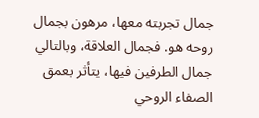جمال تجربته معها، مرهون بجمال روحه هو. فجمال العلاقة، وبالتالي جمال الطرفين فيها، يتأثر بعمق الصفاء الروحي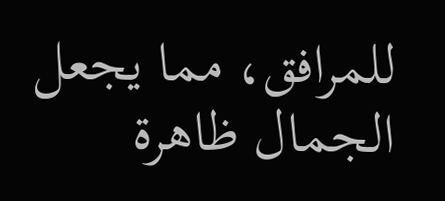للمرافق، مما يجعل الجمال ظاهرة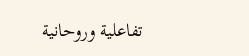تفاعلية وروحانية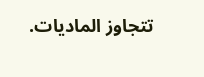تتجاوز الماديات.